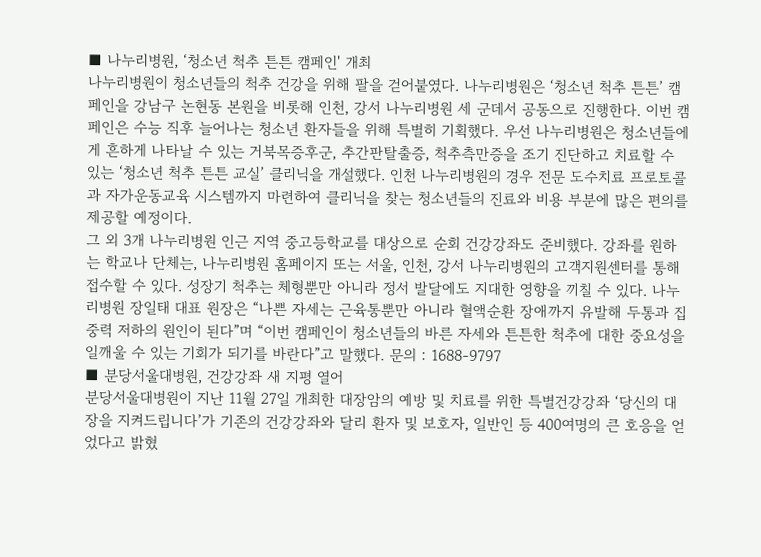■ 나누리병원, ‘청소년 척추 튼튼 캠페인' 개최
나누리병원이 청소년들의 척추 건강을 위해 팔을 걷어붙였다. 나누리병원은 ‘청소년 척추 튼튼’ 캠페인을 강남구 논현동 본원을 비롯해 인천, 강서 나누리병원 세 군데서 공동으로 진행한다. 이번 캠페인은 수능 직후 늘어나는 청소년 환자들을 위해 특별히 기획했다. 우선 나누리병원은 청소년들에게 흔하게 나타날 수 있는 거북목증후군, 추간판탈출증, 척추측만증을 조기 진단하고 치료할 수 있는 ‘청소년 척추 튼튼 교실’ 클리닉을 개설했다. 인천 나누리병원의 경우 전문 도수치료 프로토콜과 자가운동교육 시스템까지 마련하여 클리닉을 찾는 청소년들의 진료와 비용 부분에 많은 편의를 제공할 예정이다.
그 외 3개 나누리병원 인근 지역 중고등학교를 대상으로 순회 건강강좌도 준비했다. 강좌를 원하는 학교나 단체는, 나누리병원 홈페이지 또는 서울, 인천, 강서 나누리병원의 고객지원센터를 통해 접수할 수 있다. 성장기 척추는 체형뿐만 아니라 정서 발달에도 지대한 영향을 끼칠 수 있다. 나누리병원 장일태 대표 원장은 “나쁜 자세는 근육통뿐만 아니라 혈액순환 장애까지 유발해 두통과 집중력 저하의 원인이 된다”며 “이번 캠페인이 청소년들의 바른 자세와 튼튼한 척추에 대한 중요성을 일깨울 수 있는 기회가 되기를 바란다”고 말했다. 문의 : 1688-9797
■ 분당서울대병원, 건강강좌 새 지평 열어
분당서울대병원이 지난 11월 27일 개최한 대장암의 예방 및 치료를 위한 특별건강강좌 ‘당신의 대장을 지켜드립니다’가 기존의 건강강좌와 달리 환자 및 보호자, 일반인 등 400여명의 큰 호응을 얻었다고 밝혔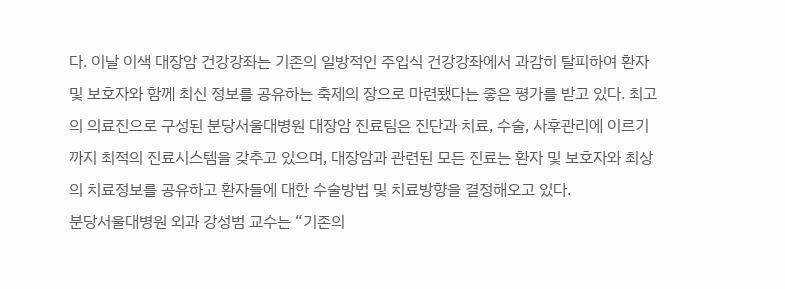다. 이날 이색 대장암 건강강좌는 기존의 일방적인 주입식 건강강좌에서 과감히 탈피하여 환자 및 보호자와 함께 최신 정보를 공유하는 축제의 장으로 마련됐다는 좋은 평가를 받고 있다. 최고의 의료진으로 구성된 분당서울대병원 대장암 진료팀은 진단과 치료, 수술, 사후관리에 이르기까지 최적의 진료시스템을 갖추고 있으며, 대장암과 관련된 모든 진료는 환자 및 보호자와 최상의 치료정보를 공유하고 환자들에 대한 수술방법 및 치료방향을 결정해오고 있다.
분당서울대병원 외과 강성범 교수는 “기존의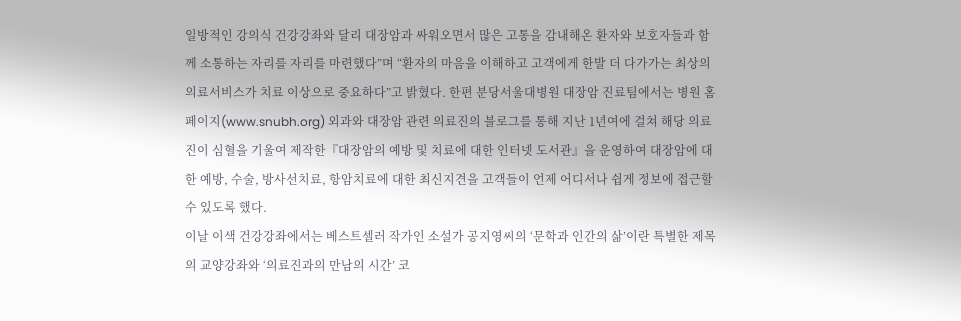일방적인 강의식 건강강좌와 달리 대장암과 싸워오면서 많은 고통을 감내해온 환자와 보호자들과 함께 소통하는 자리를 자리를 마련했다”며 “환자의 마음을 이해하고 고객에게 한발 더 다가가는 최상의 의료서비스가 치료 이상으로 중요하다”고 밝혔다. 한편 분당서울대병원 대장암 진료팀에서는 병원 홈페이지(www.snubh.org) 외과와 대장암 관련 의료진의 블로그를 통해 지난 1년여에 걸쳐 해당 의료진이 심혈을 기울여 제작한『대장암의 예방 및 치료에 대한 인터넷 도서관』을 운영하여 대장암에 대한 예방, 수술, 방사선치료, 항암치료에 대한 최신지견을 고객들이 언제 어디서나 쉽게 정보에 접근할 수 있도록 했다.
이날 이색 건강강좌에서는 베스트셀러 작가인 소설가 공지영씨의 ‘문학과 인간의 삶’이란 특별한 제목의 교양강좌와 ‘의료진과의 만남의 시간’ 코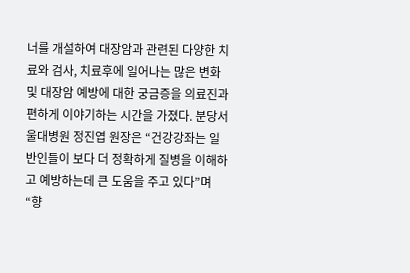너를 개설하여 대장암과 관련된 다양한 치료와 검사, 치료후에 일어나는 많은 변화 및 대장암 예방에 대한 궁금증을 의료진과 편하게 이야기하는 시간을 가졌다. 분당서울대병원 정진엽 원장은 “건강강좌는 일반인들이 보다 더 정확하게 질병을 이해하고 예방하는데 큰 도움을 주고 있다”며 “향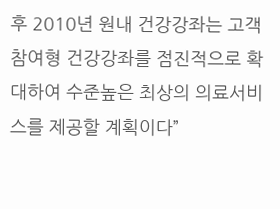후 2010년 원내 건강강좌는 고객 참여형 건강강좌를 점진적으로 확대하여 수준높은 최상의 의료서비스를 제공할 계획이다”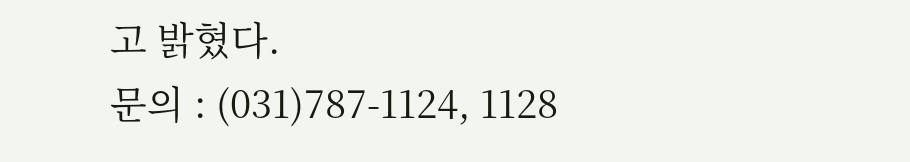고 밝혔다.
문의 : (031)787-1124, 1128